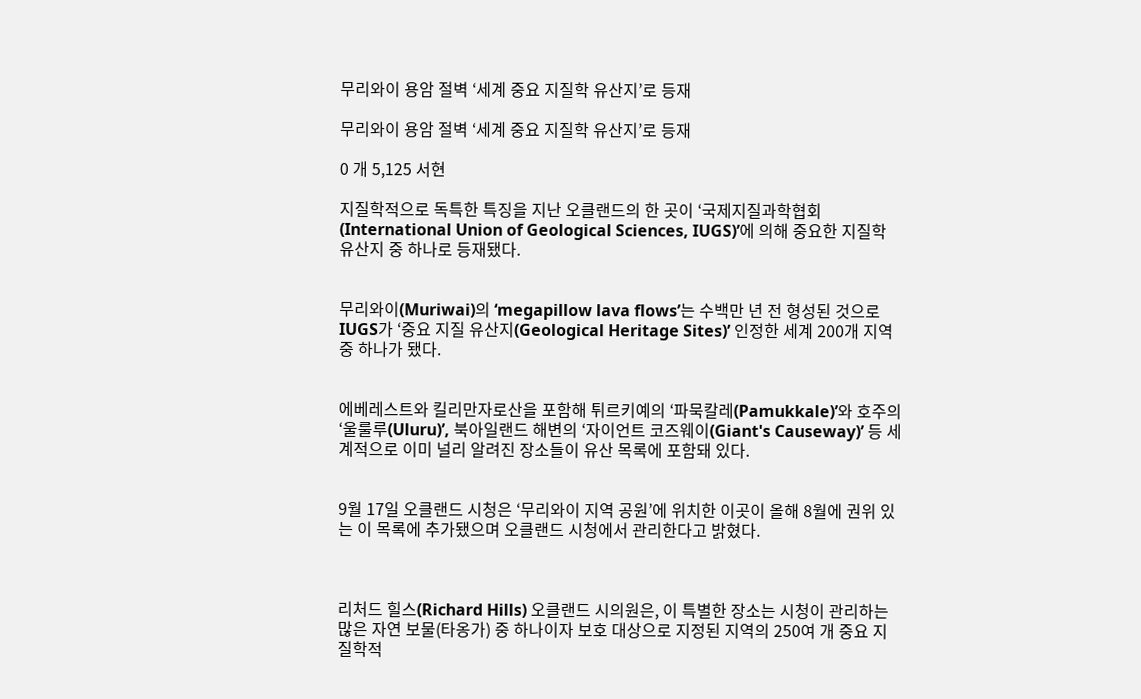무리와이 용암 절벽 ‘세계 중요 지질학 유산지’로 등재

무리와이 용암 절벽 ‘세계 중요 지질학 유산지’로 등재

0 개 5,125 서현

지질학적으로 독특한 특징을 지난 오클랜드의 한 곳이 ‘국제지질과학협회(International Union of Geological Sciences, IUGS)’에 의해 중요한 지질학 유산지 중 하나로 등재됐다.


무리와이(Muriwai)의 ‘megapillow lava flows’는 수백만 년 전 형성된 것으로 IUGS가 ‘중요 지질 유산지(Geological Heritage Sites)’ 인정한 세계 200개 지역 중 하나가 됐다.


에베레스트와 킬리만자로산을 포함해 튀르키예의 ‘파묵칼레(Pamukkale)’와 호주의 ‘울룰루(Uluru)’, 북아일랜드 해변의 ‘자이언트 코즈웨이(Giant's Causeway)’ 등 세계적으로 이미 널리 알려진 장소들이 유산 목록에 포함돼 있다.


9월 17일 오클랜드 시청은 ‘무리와이 지역 공원’에 위치한 이곳이 올해 8월에 권위 있는 이 목록에 추가됐으며 오클랜드 시청에서 관리한다고 밝혔다.



리처드 힐스(Richard Hills) 오클랜드 시의원은, 이 특별한 장소는 시청이 관리하는 많은 자연 보물(타옹가) 중 하나이자 보호 대상으로 지정된 지역의 250여 개 중요 지질학적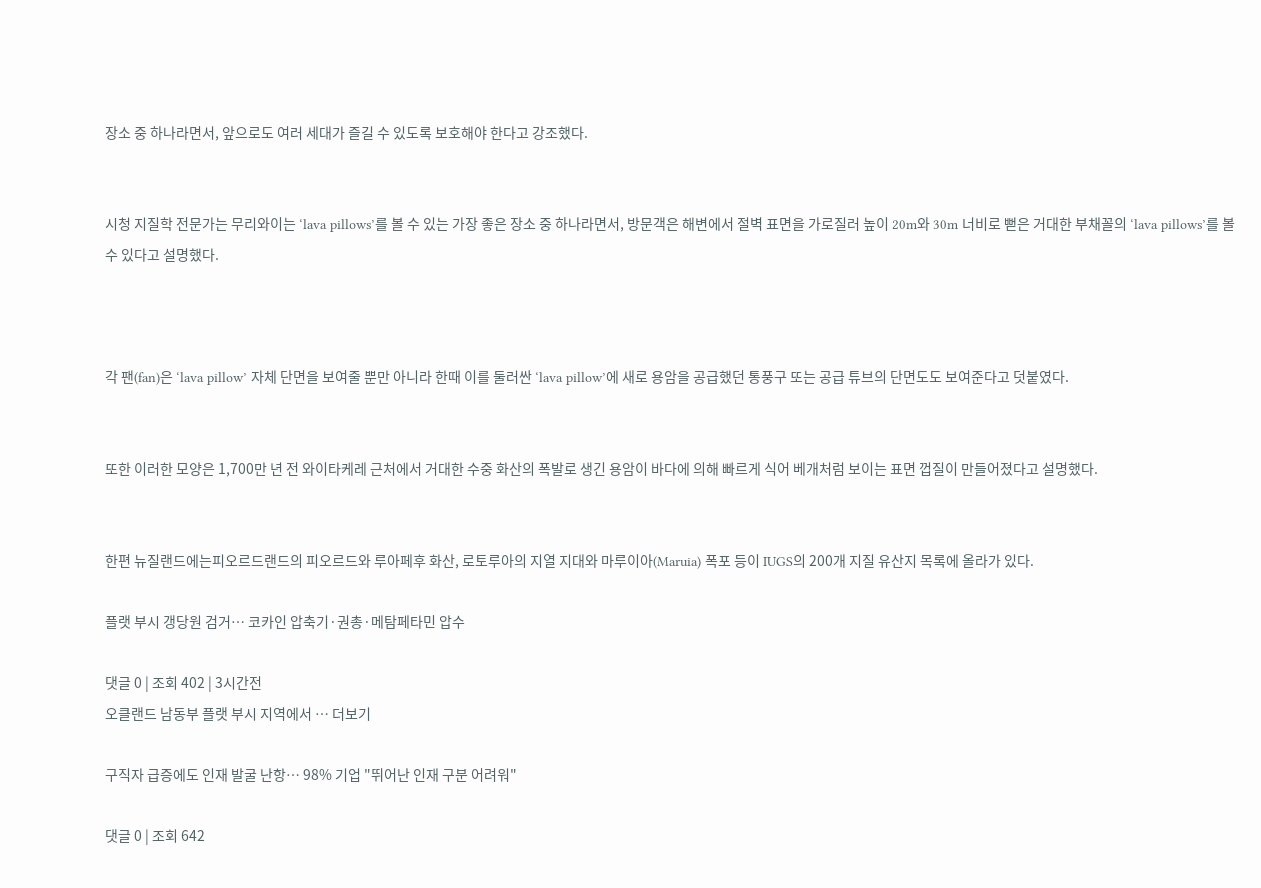장소 중 하나라면서, 앞으로도 여러 세대가 즐길 수 있도록 보호해야 한다고 강조했다.


시청 지질학 전문가는 무리와이는 ‘lava pillows’를 볼 수 있는 가장 좋은 장소 중 하나라면서, 방문객은 해변에서 절벽 표면을 가로질러 높이 20m와 30m 너비로 뻗은 거대한 부채꼴의 ‘lava pillows’를 볼 수 있다고 설명했다.



각 팬(fan)은 ‘lava pillow’ 자체 단면을 보여줄 뿐만 아니라 한때 이를 둘러싼 ‘lava pillow’에 새로 용암을 공급했던 통풍구 또는 공급 튜브의 단면도도 보여준다고 덧붙였다.


또한 이러한 모양은 1,700만 년 전 와이타케레 근처에서 거대한 수중 화산의 폭발로 생긴 용암이 바다에 의해 빠르게 식어 베개처럼 보이는 표면 껍질이 만들어졌다고 설명했다.


한편 뉴질랜드에는피오르드랜드의 피오르드와 루아페후 화산, 로토루아의 지열 지대와 마루이아(Maruia) 폭포 등이 IUGS의 200개 지질 유산지 목록에 올라가 있다.

플랫 부시 갱당원 검거… 코카인 압축기·권총·메탐페타민 압수

댓글 0 | 조회 402 | 3시간전
오클랜드 남동부 플랫 부시 지역에서 … 더보기

구직자 급증에도 인재 발굴 난항… 98% 기업 "뛰어난 인재 구분 어려워"

댓글 0 | 조회 642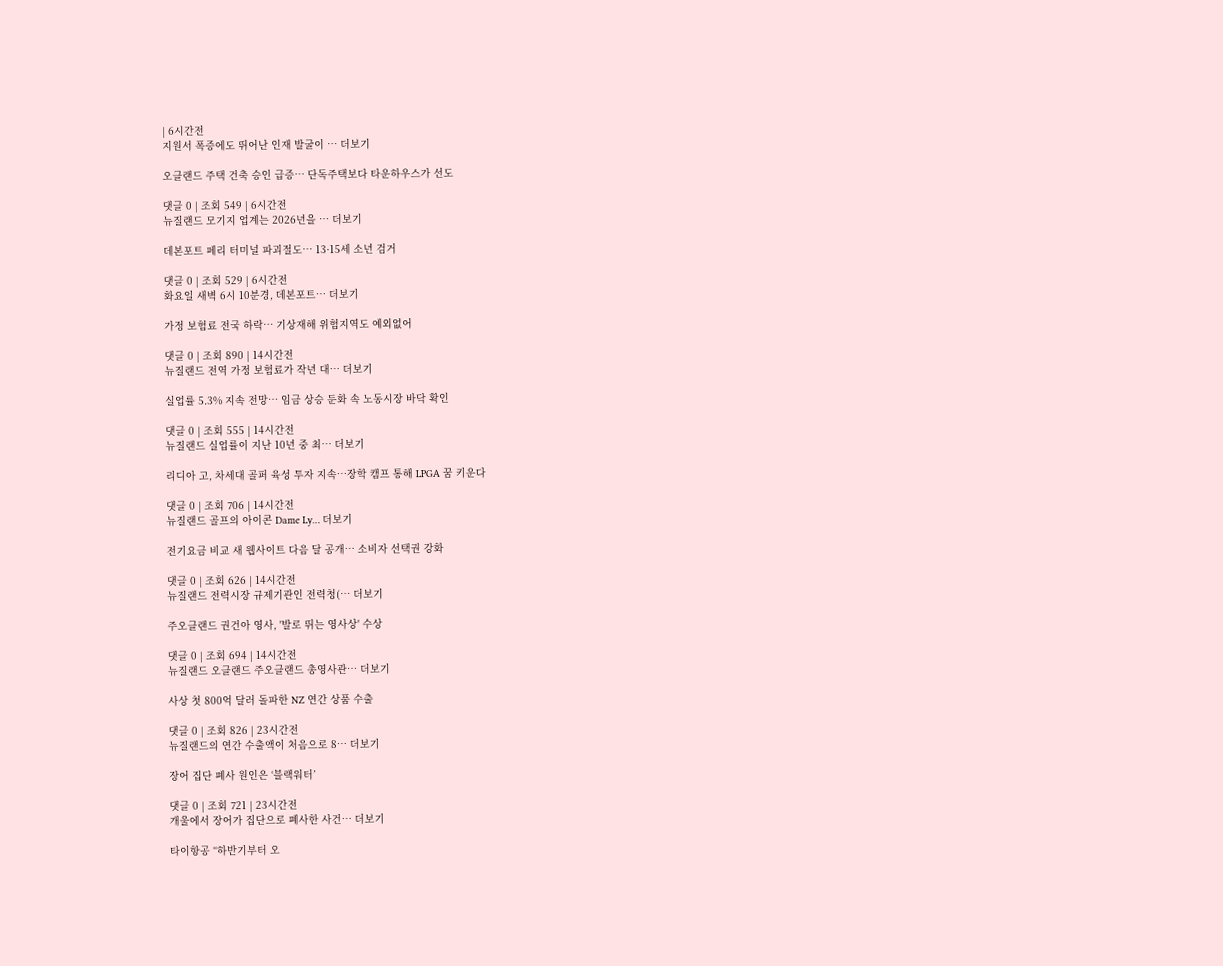| 6시간전
지원서 폭증에도 뛰어난 인재 발굴이 … 더보기

오클랜드 주택 건축 승인 급증… 단독주택보다 타운하우스가 선도

댓글 0 | 조회 549 | 6시간전
뉴질랜드 모기지 업계는 2026년을 … 더보기

데본포트 페리 터미널 파괴절도… 13·15세 소년 검거

댓글 0 | 조회 529 | 6시간전
화요일 새벽 6시 10분경, 데본포트… 더보기

가정 보험료 전국 하락… 기상재해 위험지역도 예외없어

댓글 0 | 조회 890 | 14시간전
뉴질랜드 전역 가정 보험료가 작년 대… 더보기

실업률 5.3% 지속 전망… 임금 상승 둔화 속 노동시장 바닥 확인

댓글 0 | 조회 555 | 14시간전
뉴질랜드 실업률이 지난 10년 중 최… 더보기

리디아 고, 차세대 골퍼 육성 투자 지속…장학 캠프 통해 LPGA 꿈 키운다

댓글 0 | 조회 706 | 14시간전
뉴질랜드 골프의 아이콘 Dame Ly… 더보기

전기요금 비교 새 웹사이트 다음 달 공개… 소비자 선택권 강화

댓글 0 | 조회 626 | 14시간전
뉴질랜드 전력시장 규제기관인 전력청(… 더보기

주오클랜드 권건아 영사, '발로 뛰는 영사상' 수상

댓글 0 | 조회 694 | 14시간전
뉴질랜드 오클랜드 주오클랜드 총영사관… 더보기

사상 첫 800억 달러 돌파한 NZ 연간 상품 수출

댓글 0 | 조회 826 | 23시간전
뉴질랜드의 연간 수출액이 처음으로 8… 더보기

장어 집단 폐사 원인은 ‘블랙워터’

댓글 0 | 조회 721 | 23시간전
개울에서 장어가 집단으로 폐사한 사건… 더보기

타이항공 “하반기부터 오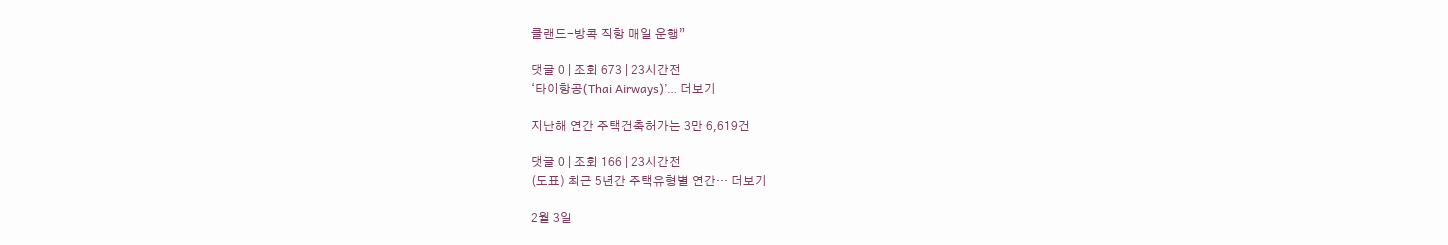클랜드-방콕 직항 매일 운행”

댓글 0 | 조회 673 | 23시간전
‘타이항공(Thai Airways)’… 더보기

지난해 연간 주택건축허가는 3만 6,619건

댓글 0 | 조회 166 | 23시간전
(도표) 최근 5년간 주택유형별 연간… 더보기

2월 3일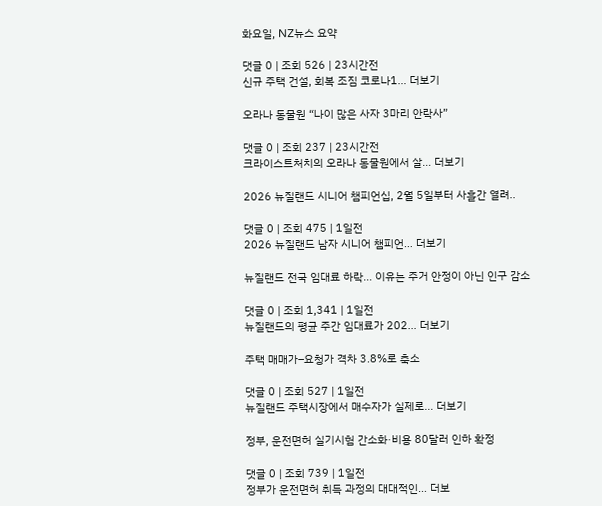화요일, NZ뉴스 요약

댓글 0 | 조회 526 | 23시간전
신규 주택 건설, 회복 조짐 코로나1… 더보기

오라나 동물원 “나이 많은 사자 3마리 안락사”

댓글 0 | 조회 237 | 23시간전
크라이스트처치의 오라나 동물원에서 살… 더보기

2026 뉴질랜드 시니어 챔피언십, 2월 5일부터 사흘간 열려..

댓글 0 | 조회 475 | 1일전
2026 뉴질랜드 남자 시니어 챔피언… 더보기

뉴질랜드 전국 임대료 하락… 이유는 주거 안정이 아닌 인구 감소

댓글 0 | 조회 1,341 | 1일전
뉴질랜드의 평균 주간 임대료가 202… 더보기

주택 매매가–요청가 격차 3.8%로 축소

댓글 0 | 조회 527 | 1일전
뉴질랜드 주택시장에서 매수자가 실제로… 더보기

정부, 운전면허 실기시험 간소화·비용 80달러 인하 확정

댓글 0 | 조회 739 | 1일전
정부가 운전면허 취득 과정의 대대적인… 더보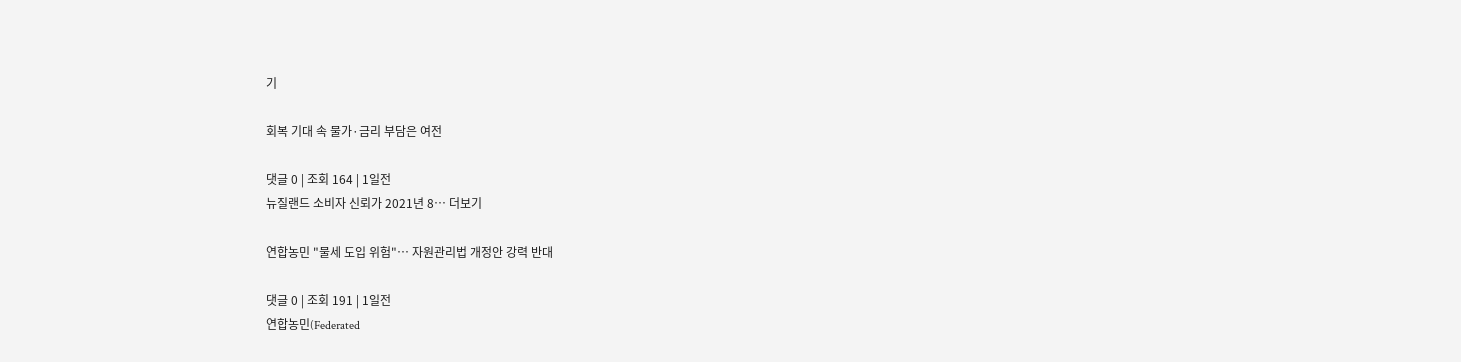기

회복 기대 속 물가·금리 부담은 여전

댓글 0 | 조회 164 | 1일전
뉴질랜드 소비자 신뢰가 2021년 8… 더보기

연합농민 "물세 도입 위험"… 자원관리법 개정안 강력 반대

댓글 0 | 조회 191 | 1일전
연합농민(Federated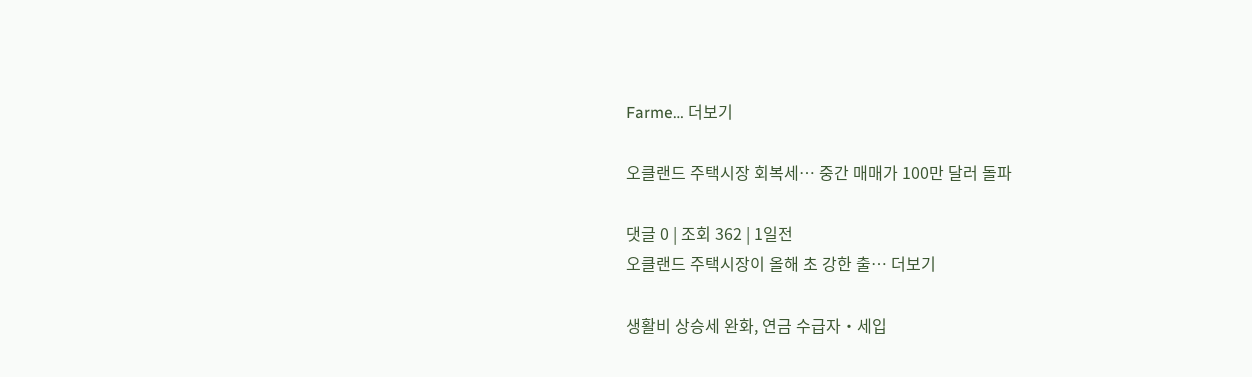Farme… 더보기

오클랜드 주택시장 회복세… 중간 매매가 100만 달러 돌파

댓글 0 | 조회 362 | 1일전
오클랜드 주택시장이 올해 초 강한 출… 더보기

생활비 상승세 완화, 연금 수급자‧세입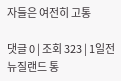자들은 여전히 고통

댓글 0 | 조회 323 | 1일전
뉴질랜드 통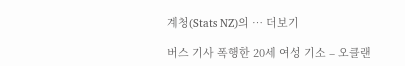계청(Stats NZ)의 … 더보기

버스 기사 폭행한 20세 여성 기소 – 오클랜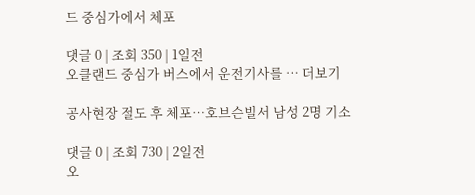드 중심가에서 체포

댓글 0 | 조회 350 | 1일전
오클랜드 중심가 버스에서 운전기사를 … 더보기

공사현장 절도 후 체포…호브슨빌서 남성 2명 기소

댓글 0 | 조회 730 | 2일전
오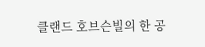클랜드 호브슨빌의 한 공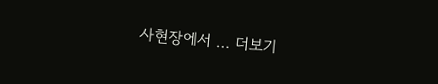사현장에서 … 더보기